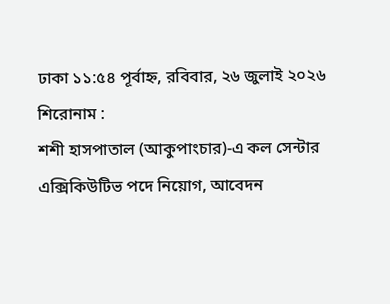ঢাকা ১১:৫৪ পূর্বাহ্ন, রবিবার, ২৬ জুলাই ২০২৬
শিরোনাম :
শশী হাসপাতাল (আকুপাংচার)-এ কল সেন্টার এক্সিকিউটিভ পদে নিয়োগ, আবেদন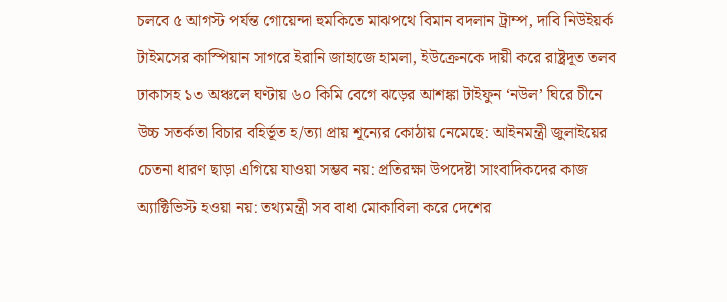চলবে ৫ আগস্ট পর্যন্ত গোয়েন্দা হুমকিতে মাঝপথে বিমান বদলান ট্রাম্প, দাবি নিউইয়র্ক টাইমসের কাস্পিয়ান সাগরে ইরানি জাহাজে হামলা, ইউক্রেনকে দায়ী করে রাষ্ট্রদূত তলব ঢাকাসহ ১৩ অঞ্চলে ঘণ্টায় ৬০ কিমি বেগে ঝড়ের আশঙ্কা টাইফুন ‘নউল’ ঘিরে চীনে উচ্চ সতর্কতা বিচার বহির্ভূত হ/ত্যা প্রায় শূন্যের কোঠায় নেমেছে: আইনমন্ত্রী জুলাইয়ের চেতনা ধারণ ছাড়া এগিয়ে যাওয়া সম্ভব নয়: প্রতিরক্ষা উপদেষ্টা সাংবাদিকদের কাজ অ্যাক্টিভিস্ট হওয়া নয়: তথ্যমন্ত্রী সব বাধা মোকাবিলা করে দেশের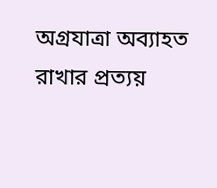অগ্রযাত্রা অব্যাহত রাখার প্রত্যয়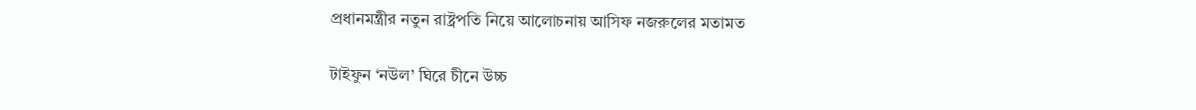প্রধানমন্ত্রীর নতুন রাষ্ট্রপতি নিয়ে আলোচনায় আসিফ নজরুলের মতামত

টাইফুন ‘নউল’ ঘিরে চীনে উচ্চ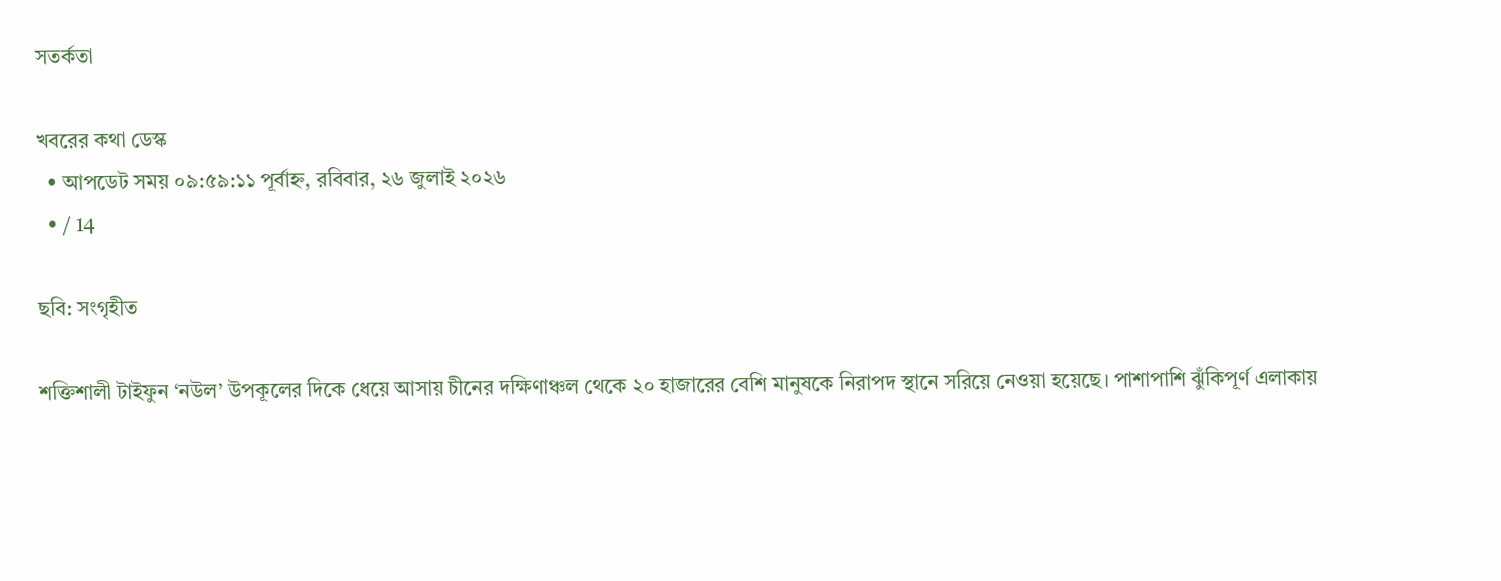সতর্কতা

খবরের কথা ডেস্ক
  • আপডেট সময় ০৯:৫৯:১১ পূর্বাহ্ন, রবিবার, ২৬ জুলাই ২০২৬
  • / 14

ছবি: সংগৃহীত

শক্তিশালী টাইফুন ‘নউল’ উপকূলের দিকে ধেয়ে আসায় চীনের দক্ষিণাঞ্চল থেকে ২০ হাজারের বেশি মানুষকে নিরাপদ স্থানে সরিয়ে নেওয়া হয়েছে। পাশাপাশি ঝুঁকিপূর্ণ এলাকায়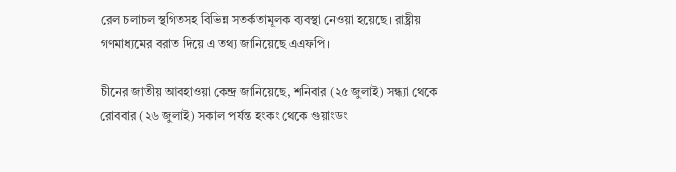রেল চলাচল স্থগিতসহ বিভিন্ন সতর্কতামূলক ব্যবস্থা নেওয়া হয়েছে। রাষ্ট্রীয় গণমাধ্যমের বরাত দিয়ে এ তথ্য জানিয়েছে এএফপি।

চীনের জাতীয় আবহাওয়া কেন্দ্র জানিয়েছে, শনিবার (২৫ জুলাই) সন্ধ্যা থেকে রোববার (২৬ জুলাই) সকাল পর্যন্ত হংকং থেকে গুয়াংডং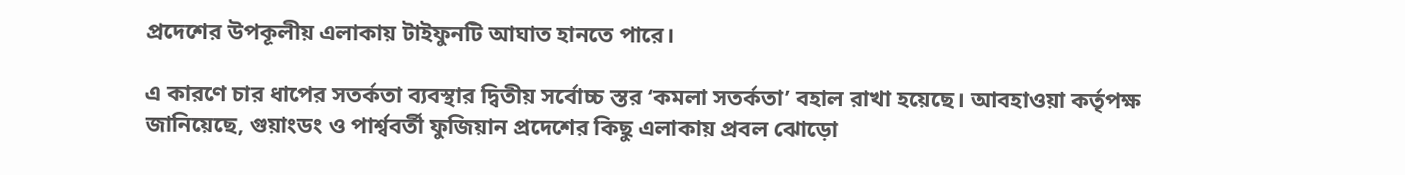প্রদেশের উপকূলীয় এলাকায় টাইফুনটি আঘাত হানতে পারে।

এ কারণে চার ধাপের সতর্কতা ব্যবস্থার দ্বিতীয় সর্বোচ্চ স্তর ‘কমলা সতর্কতা’ বহাল রাখা হয়েছে। আবহাওয়া কর্তৃপক্ষ জানিয়েছে, গুয়াংডং ও পার্শ্ববর্তী ফুজিয়ান প্রদেশের কিছু এলাকায় প্রবল ঝোড়ো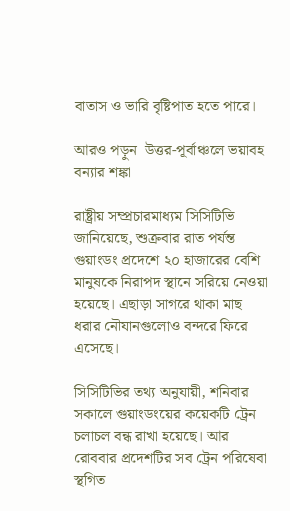বাতাস ও ভারি বৃষ্টিপাত হতে পারে।

আরও পড়ুন  উত্তর-পূর্বাঞ্চলে ভয়াবহ বন্যার শঙ্কা

রাষ্ট্রীয় সম্প্রচারমাধ্যম সিসিটিভি জানিয়েছে, শুক্রবার রাত পর্যন্ত গুয়াংডং প্রদেশে ২০ হাজারের বেশি মানুষকে নিরাপদ স্থানে সরিয়ে নেওয়া হয়েছে। এছাড়া সাগরে থাকা মাছ ধরার নৌযানগুলোও বন্দরে ফিরে এসেছে।

সিসিটিভির তথ্য অনুযায়ী, শনিবার সকালে গুয়াংডংয়ের কয়েকটি ট্রেন চলাচল বন্ধ রাখা হয়েছে। আর রোববার প্রদেশটির সব ট্রেন পরিষেবা স্থগিত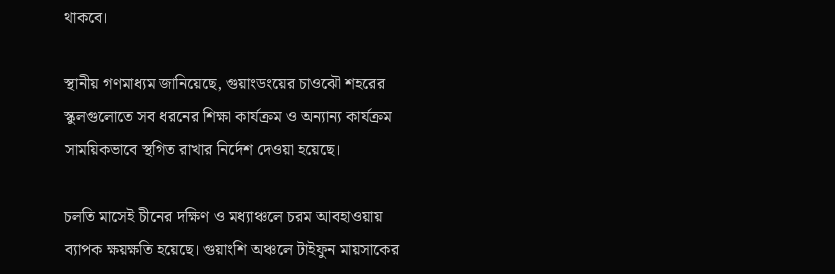থাকবে।

স্থানীয় গণমাধ্যম জানিয়েছে, গুয়াংডংয়ের চাওঝৌ শহরের স্কুলগুলোতে সব ধরনের শিক্ষা কার্যক্রম ও অন্যান্য কার্যক্রম সাময়িকভাবে স্থগিত রাখার নির্দেশ দেওয়া হয়েছে।

চলতি মাসেই চীনের দক্ষিণ ও মধ্যাঞ্চলে চরম আবহাওয়ায় ব্যাপক ক্ষয়ক্ষতি হয়েছে। গুয়াংশি অঞ্চলে টাইফুন মায়সাকের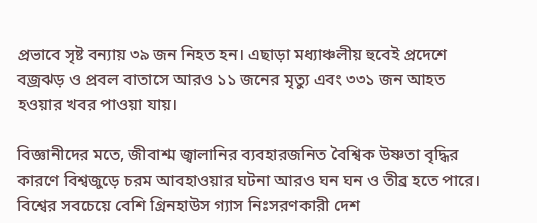প্রভাবে সৃষ্ট বন্যায় ৩৯ জন নিহত হন। এছাড়া মধ্যাঞ্চলীয় হুবেই প্রদেশে বজ্রঝড় ও প্রবল বাতাসে আরও ১১ জনের মৃত্যু এবং ৩৩১ জন আহত হওয়ার খবর পাওয়া যায়।

বিজ্ঞানীদের মতে, জীবাশ্ম জ্বালানির ব্যবহারজনিত বৈশ্বিক উষ্ণতা বৃদ্ধির কারণে বিশ্বজুড়ে চরম আবহাওয়ার ঘটনা আরও ঘন ঘন ও তীব্র হতে পারে। বিশ্বের সবচেয়ে বেশি গ্রিনহাউস গ্যাস নিঃসরণকারী দেশ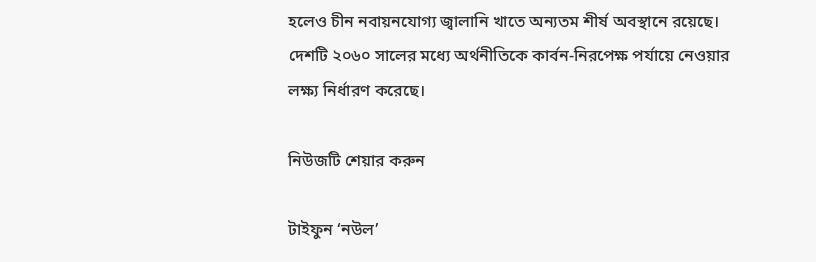হলেও চীন নবায়নযোগ্য জ্বালানি খাতে অন্যতম শীর্ষ অবস্থানে রয়েছে। দেশটি ২০৬০ সালের মধ্যে অর্থনীতিকে কার্বন-নিরপেক্ষ পর্যায়ে নেওয়ার লক্ষ্য নির্ধারণ করেছে।

নিউজটি শেয়ার করুন

টাইফুন ‘নউল’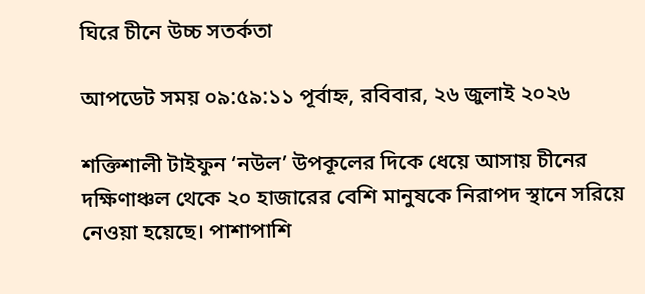ঘিরে চীনে উচ্চ সতর্কতা

আপডেট সময় ০৯:৫৯:১১ পূর্বাহ্ন, রবিবার, ২৬ জুলাই ২০২৬

শক্তিশালী টাইফুন ‘নউল’ উপকূলের দিকে ধেয়ে আসায় চীনের দক্ষিণাঞ্চল থেকে ২০ হাজারের বেশি মানুষকে নিরাপদ স্থানে সরিয়ে নেওয়া হয়েছে। পাশাপাশি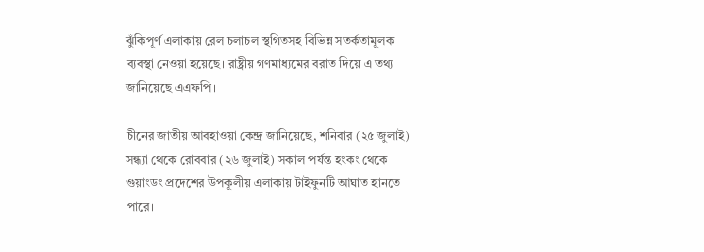ঝুঁকিপূর্ণ এলাকায় রেল চলাচল স্থগিতসহ বিভিন্ন সতর্কতামূলক ব্যবস্থা নেওয়া হয়েছে। রাষ্ট্রীয় গণমাধ্যমের বরাত দিয়ে এ তথ্য জানিয়েছে এএফপি।

চীনের জাতীয় আবহাওয়া কেন্দ্র জানিয়েছে, শনিবার (২৫ জুলাই) সন্ধ্যা থেকে রোববার (২৬ জুলাই) সকাল পর্যন্ত হংকং থেকে গুয়াংডং প্রদেশের উপকূলীয় এলাকায় টাইফুনটি আঘাত হানতে পারে।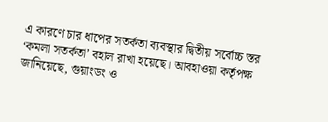এ কারণে চার ধাপের সতর্কতা ব্যবস্থার দ্বিতীয় সর্বোচ্চ স্তর ‘কমলা সতর্কতা’ বহাল রাখা হয়েছে। আবহাওয়া কর্তৃপক্ষ জানিয়েছে, গুয়াংডং ও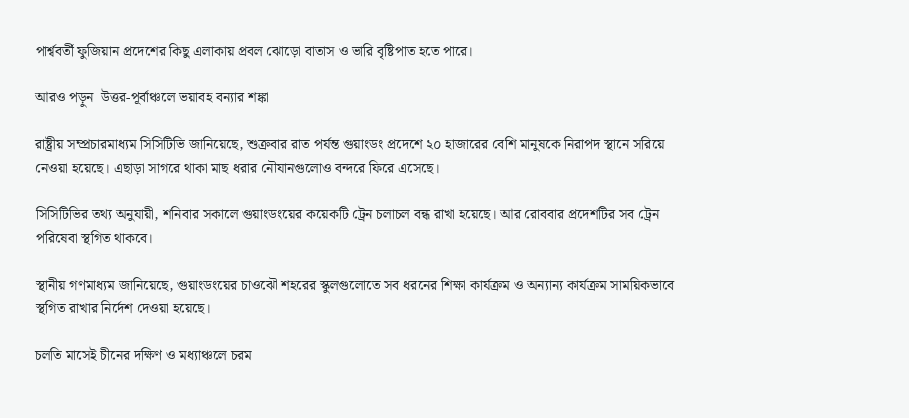পার্শ্ববর্তী ফুজিয়ান প্রদেশের কিছু এলাকায় প্রবল ঝোড়ো বাতাস ও ভারি বৃষ্টিপাত হতে পারে।

আরও পড়ুন  উত্তর-পূর্বাঞ্চলে ভয়াবহ বন্যার শঙ্কা

রাষ্ট্রীয় সম্প্রচারমাধ্যম সিসিটিভি জানিয়েছে, শুক্রবার রাত পর্যন্ত গুয়াংডং প্রদেশে ২০ হাজারের বেশি মানুষকে নিরাপদ স্থানে সরিয়ে নেওয়া হয়েছে। এছাড়া সাগরে থাকা মাছ ধরার নৌযানগুলোও বন্দরে ফিরে এসেছে।

সিসিটিভির তথ্য অনুযায়ী, শনিবার সকালে গুয়াংডংয়ের কয়েকটি ট্রেন চলাচল বন্ধ রাখা হয়েছে। আর রোববার প্রদেশটির সব ট্রেন পরিষেবা স্থগিত থাকবে।

স্থানীয় গণমাধ্যম জানিয়েছে, গুয়াংডংয়ের চাওঝৌ শহরের স্কুলগুলোতে সব ধরনের শিক্ষা কার্যক্রম ও অন্যান্য কার্যক্রম সাময়িকভাবে স্থগিত রাখার নির্দেশ দেওয়া হয়েছে।

চলতি মাসেই চীনের দক্ষিণ ও মধ্যাঞ্চলে চরম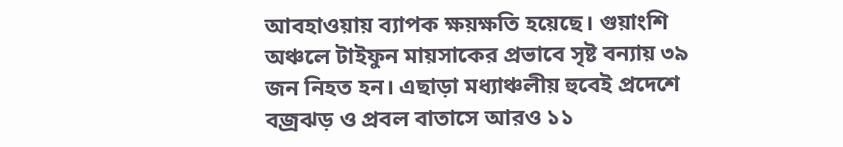আবহাওয়ায় ব্যাপক ক্ষয়ক্ষতি হয়েছে। গুয়াংশি অঞ্চলে টাইফুন মায়সাকের প্রভাবে সৃষ্ট বন্যায় ৩৯ জন নিহত হন। এছাড়া মধ্যাঞ্চলীয় হুবেই প্রদেশে বজ্রঝড় ও প্রবল বাতাসে আরও ১১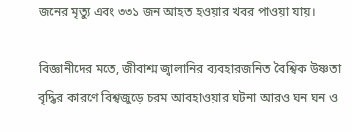জনের মৃত্যু এবং ৩৩১ জন আহত হওয়ার খবর পাওয়া যায়।

বিজ্ঞানীদের মতে, জীবাশ্ম জ্বালানির ব্যবহারজনিত বৈশ্বিক উষ্ণতা বৃদ্ধির কারণে বিশ্বজুড়ে চরম আবহাওয়ার ঘটনা আরও ঘন ঘন ও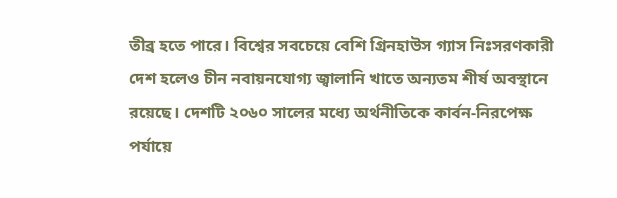তীব্র হতে পারে। বিশ্বের সবচেয়ে বেশি গ্রিনহাউস গ্যাস নিঃসরণকারী দেশ হলেও চীন নবায়নযোগ্য জ্বালানি খাতে অন্যতম শীর্ষ অবস্থানে রয়েছে। দেশটি ২০৬০ সালের মধ্যে অর্থনীতিকে কার্বন-নিরপেক্ষ পর্যায়ে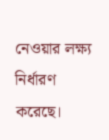নেওয়ার লক্ষ্য নির্ধারণ করেছে।